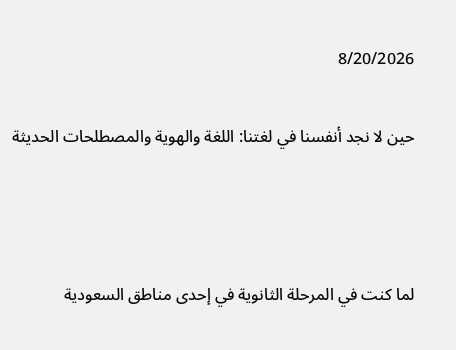8/20/2026

حين لا نجد أنفسنا في لغتنا: اللغة والهوية والمصطلحات الحديثة



لما كنت في المرحلة الثانوية في إحدى مناطق السعودية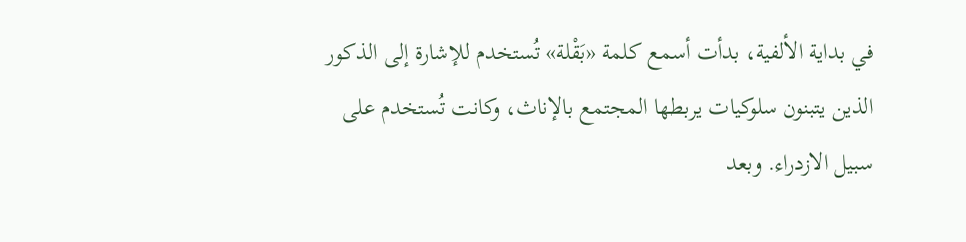في بداية الألفية، بدأت أسمع كلمة «بَقْلة» تُستخدم للإشارة إلى الذكور الذين يتبنون سلوكيات يربطها المجتمع بالإناث، وكانت تُستخدم على سبيل الازدراء. وبعد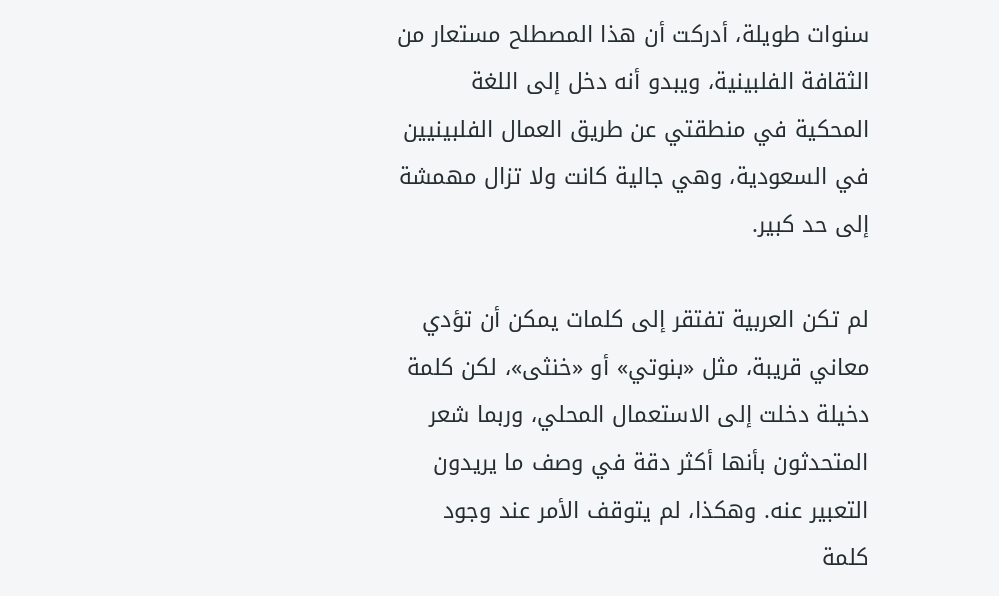سنوات طويلة، أدركت أن هذا المصطلح مستعار من الثقافة الفلبينية، ويبدو أنه دخل إلى اللغة المحكية في منطقتي عن طريق العمال الفلبينيين في السعودية، وهي جالية كانت ولا تزال مهمشة إلى حد كبير.

لم تكن العربية تفتقر إلى كلمات يمكن أن تؤدي معاني قريبة، مثل «بنوتي» أو «خنثى»، لكن كلمة دخيلة دخلت إلى الاستعمال المحلي، وربما شعر المتحدثون بأنها أكثر دقة في وصف ما يريدون التعبير عنه. وهكذا، لم يتوقف الأمر عند وجود كلمة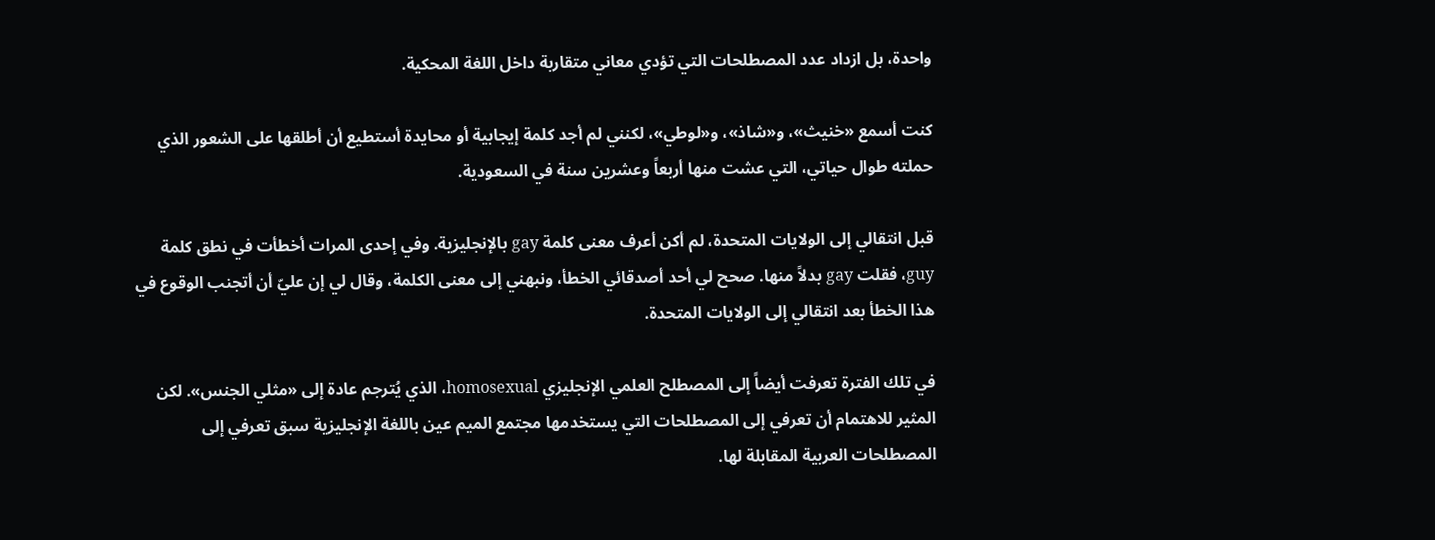واحدة، بل ازداد عدد المصطلحات التي تؤدي معاني متقاربة داخل اللغة المحكية.

كنت أسمع «خنيث»، و«شاذ»، و«لوطي»، لكنني لم أجد كلمة إيجابية أو محايدة أستطيع أن أطلقها على الشعور الذي حملته طوال حياتي، التي عشت منها أربعاً وعشرين سنة في السعودية.

قبل انتقالي إلى الولايات المتحدة، لم أكن أعرف معنى كلمة gay بالإنجليزية. وفي إحدى المرات أخطأت في نطق كلمة guy، فقلت gay بدلاً منها. صحح لي أحد أصدقائي الخطأ، ونبهني إلى معنى الكلمة، وقال لي إن عليّ أن أتجنب الوقوع في هذا الخطأ بعد انتقالي إلى الولايات المتحدة.

في تلك الفترة تعرفت أيضاً إلى المصطلح العلمي الإنجليزي homosexual، الذي يُترجم عادة إلى «مثلي الجنس». لكن المثير للاهتمام أن تعرفي إلى المصطلحات التي يستخدمها مجتمع الميم عين باللغة الإنجليزية سبق تعرفي إلى المصطلحات العربية المقابلة لها.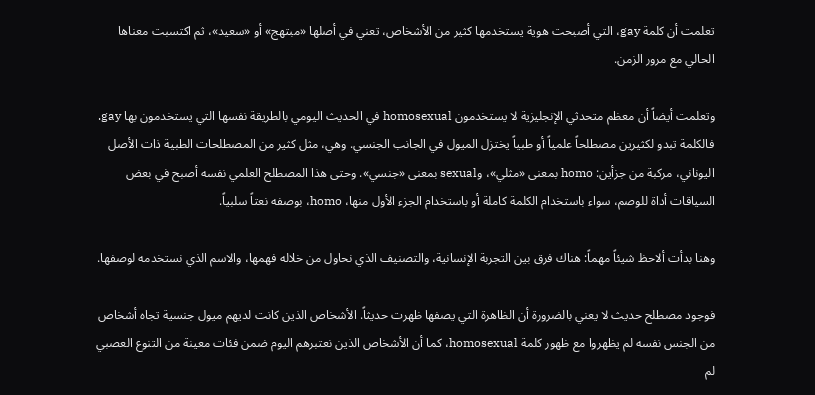تعلمت أن كلمة gay، التي أصبحت هوية يستخدمها كثير من الأشخاص، تعني في أصلها «مبتهج» أو «سعيد»، ثم اكتسبت معناها الحالي مع مرور الزمن.

وتعلمت أيضاً أن معظم متحدثي الإنجليزية لا يستخدمون homosexual في الحديث اليومي بالطريقة نفسها التي يستخدمون بها gay. فالكلمة تبدو لكثيرين مصطلحاً علمياً أو طبياً يختزل الميول في الجانب الجنسي. وهي، مثل كثير من المصطلحات الطبية ذات الأصل اليوناني، مركبة من جزأين: homo بمعنى «مثلي»، وsexual بمعنى «جنسي». وحتى هذا المصطلح العلمي نفسه أصبح في بعض السياقات أداة للوصم، سواء باستخدام الكلمة كاملة أو باستخدام الجزء الأول منها، homo، بوصفه نعتاً سلبياً.

وهنا بدأت ألاحظ شيئاً مهماً: هناك فرق بين التجربة الإنسانية، والتصنيف الذي نحاول من خلاله فهمها، والاسم الذي نستخدمه لوصفها.

فوجود مصطلح حديث لا يعني بالضرورة أن الظاهرة التي يصفها ظهرت حديثاً. الأشخاص الذين كانت لديهم ميول جنسية تجاه أشخاص من الجنس نفسه لم يظهروا مع ظهور كلمة homosexual، كما أن الأشخاص الذين نعتبرهم اليوم ضمن فئات معينة من التنوع العصبي لم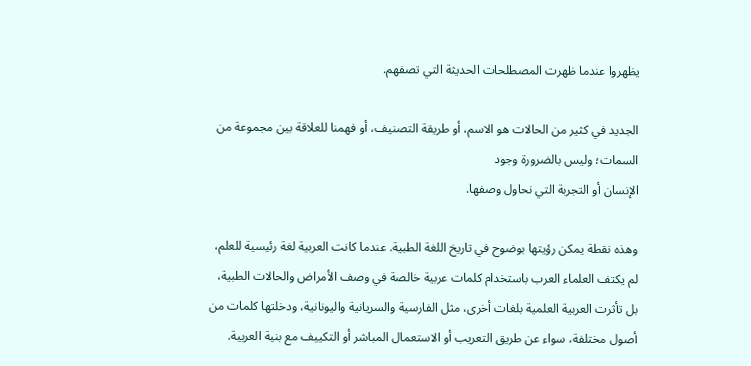يظهروا عندما ظهرت المصطلحات الحديثة التي تصفهم.

الجديد في كثير من الحالات هو الاسم، أو طريقة التصنيف، أو فهمنا للعلاقة بين مجموعة من السمات؛ وليس بالضرورة وجود
الإنسان أو التجربة التي نحاول وصفها.

وهذه نقطة يمكن رؤيتها بوضوح في تاريخ اللغة الطبية. عندما كانت العربية لغة رئيسية للعلم، لم يكتف العلماء العرب باستخدام كلمات عربية خالصة في وصف الأمراض والحالات الطبية، بل تأثرت العربية العلمية بلغات أخرى، مثل الفارسية والسريانية واليونانية، ودخلتها كلمات من أصول مختلفة، سواء عن طريق التعريب أو الاستعمال المباشر أو التكييف مع بنية العربية.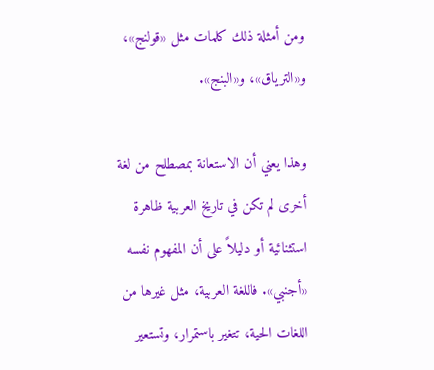ومن أمثلة ذلك كلمات مثل «قولنج»، و«الترياق»، و«البنج».

وهذا يعني أن الاستعانة بمصطلح من لغة أخرى لم تكن في تاريخ العربية ظاهرة استثنائية أو دليلاً على أن المفهوم نفسه «أجنبي». فاللغة العربية، مثل غيرها من اللغات الحية، تتغير باستمرار، وتستعير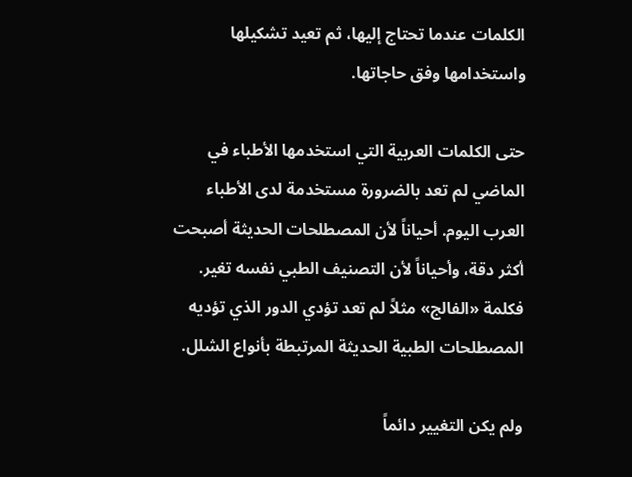الكلمات عندما تحتاج إليها، ثم تعيد تشكيلها واستخدامها وفق حاجاتها.

حتى الكلمات العربية التي استخدمها الأطباء في الماضي لم تعد بالضرورة مستخدمة لدى الأطباء العرب اليوم. أحياناً لأن المصطلحات الحديثة أصبحت أكثر دقة، وأحياناً لأن التصنيف الطبي نفسه تغير. فكلمة «الفالج» مثلاً لم تعد تؤدي الدور الذي تؤديه المصطلحات الطبية الحديثة المرتبطة بأنواع الشلل.

ولم يكن التغيير دائماً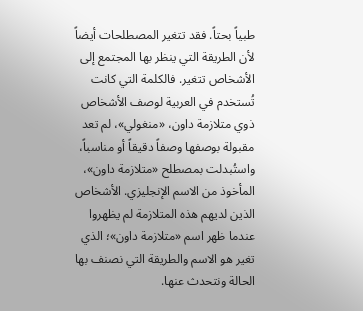طبياً بحتاً. فقد تتغير المصطلحات أيضاً لأن الطريقة التي ينظر بها المجتمع إلى الأشخاص تتغير. فالكلمة التي كانت تُستخدم في العربية لوصف الأشخاص ذوي متلازمة داون، «منغولي»، لم تعد مقبولة بوصفها وصفاً دقيقاً أو مناسباً، واستُبدلت بمصطلح «متلازمة داون»، المأخوذ من الاسم الإنجليزي. الأشخاص الذين لديهم هذه المتلازمة لم يظهروا عندما ظهر اسم «متلازمة داون»؛ الذي تغير هو الاسم والطريقة التي نصنف بها الحالة ونتحدث عنها.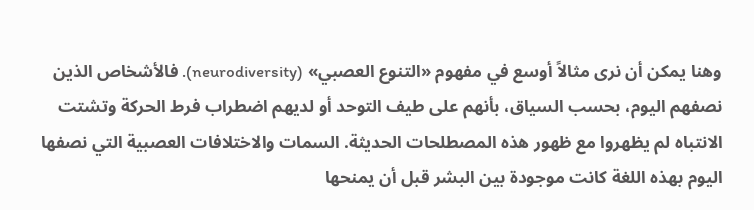وهنا يمكن أن نرى مثالاً أوسع في مفهوم «التنوع العصبي» (neurodiversity). فالأشخاص الذين نصفهم اليوم، بحسب السياق، بأنهم على طيف التوحد أو لديهم اضطراب فرط الحركة وتشتت الانتباه لم يظهروا مع ظهور هذه المصطلحات الحديثة. السمات والاختلافات العصبية التي نصفها اليوم بهذه اللغة كانت موجودة بين البشر قبل أن يمنحها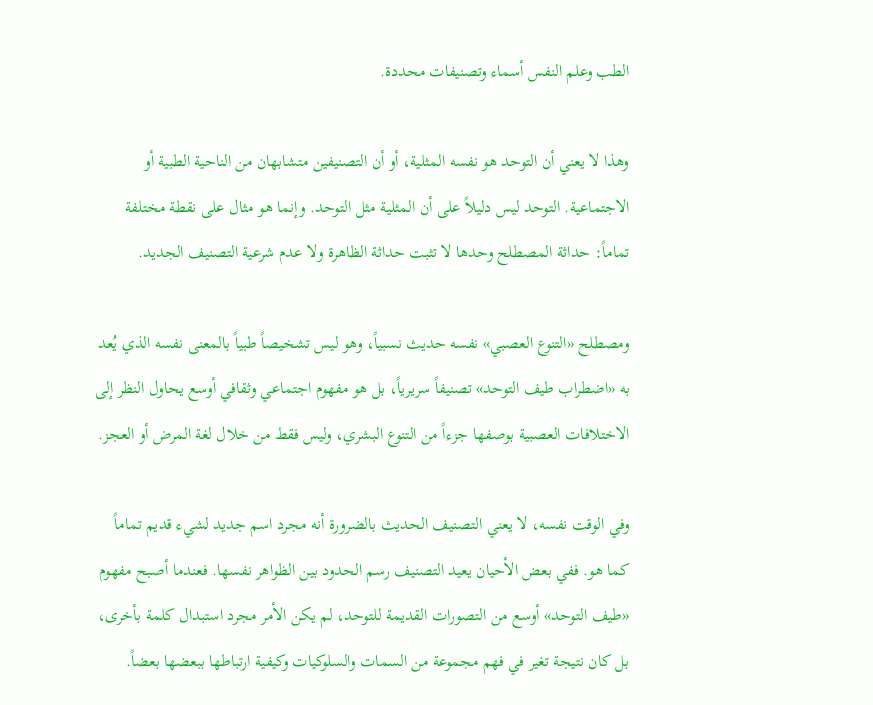الطب وعلم النفس أسماء وتصنيفات محددة.

وهذا لا يعني أن التوحد هو نفسه المثلية، أو أن التصنيفين متشابهان من الناحية الطبية أو الاجتماعية. التوحد ليس دليلاً على أن المثلية مثل التوحد. وإنما هو مثال على نقطة مختلفة تماماً: حداثة المصطلح وحدها لا تثبت حداثة الظاهرة ولا عدم شرعية التصنيف الجديد.

ومصطلح «التنوع العصبي» نفسه حديث نسبياً، وهو ليس تشخيصاً طبياً بالمعنى نفسه الذي يُعد به «اضطراب طيف التوحد» تصنيفاً سريرياً، بل هو مفهوم اجتماعي وثقافي أوسع يحاول النظر إلى الاختلافات العصبية بوصفها جزءاً من التنوع البشري، وليس فقط من خلال لغة المرض أو العجز.

وفي الوقت نفسه، لا يعني التصنيف الحديث بالضرورة أنه مجرد اسم جديد لشيء قديم تماماً كما هو. ففي بعض الأحيان يعيد التصنيف رسم الحدود بين الظواهر نفسها. فعندما أصبح مفهوم «طيف التوحد» أوسع من التصورات القديمة للتوحد، لم يكن الأمر مجرد استبدال كلمة بأخرى، بل كان نتيجة تغير في فهم مجموعة من السمات والسلوكيات وكيفية ارتباطها ببعضها بعضاً.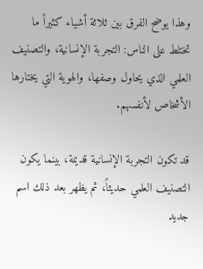وهذا يوضح الفرق بين ثلاثة أشياء كثيراً ما تختلط على الناس: التجربة الإنسانية، والتصنيف العلمي الذي يحاول وصفها، والهوية التي يختارها الأشخاص لأنفسهم.

قد تكون التجربة الإنسانية قديمة، بينما يكون التصنيف العلمي حديثاً، ثم يظهر بعد ذلك اسم جديد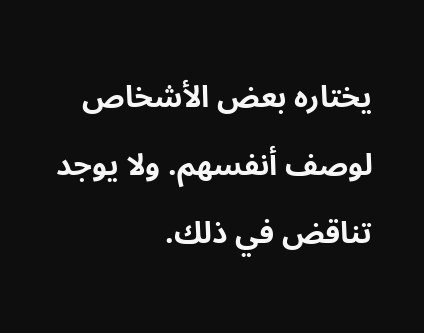يختاره بعض الأشخاص لوصف أنفسهم. ولا يوجد تناقض في ذلك.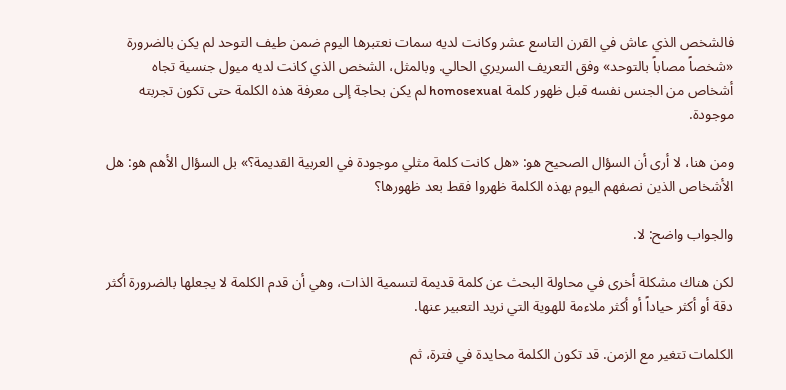فالشخص الذي عاش في القرن التاسع عشر وكانت لديه سمات نعتبرها اليوم ضمن طيف التوحد لم يكن بالضرورة «شخصاً مصاباً بالتوحد» وفق التعريف السريري الحالي. وبالمثل، الشخص الذي كانت لديه ميول جنسية تجاه أشخاص من الجنس نفسه قبل ظهور كلمة homosexual لم يكن بحاجة إلى معرفة هذه الكلمة حتى تكون تجربته موجودة.

ومن هنا، لا أرى أن السؤال الصحيح هو: «هل كانت كلمة مثلي موجودة في العربية القديمة؟» بل السؤال الأهم هو: هل الأشخاص الذين نصفهم اليوم بهذه الكلمة ظهروا فقط بعد ظهورها؟

والجواب واضح: لا.

لكن هناك مشكلة أخرى في محاولة البحث عن كلمة قديمة لتسمية الذات، وهي أن قدم الكلمة لا يجعلها بالضرورة أكثر دقة أو أكثر حياداً أو أكثر ملاءمة للهوية التي نريد التعبير عنها.

الكلمات تتغير مع الزمن. قد تكون الكلمة محايدة في فترة، ثم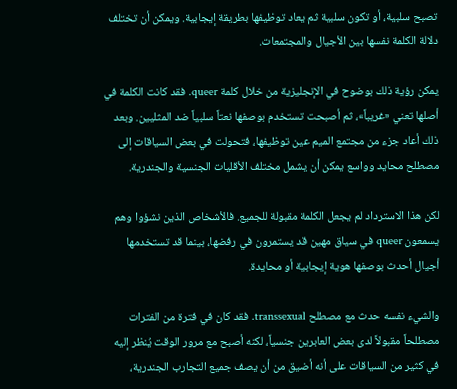تصبح سلبية، أو تكون سلبية ثم يعاد توظيفها بطريقة إيجابية. ويمكن أن تختلف دلالة الكلمة نفسها بين الأجيال والمجتمعات.

يمكن رؤية ذلك بوضوح في الإنجليزية من خلال كلمة queer. فقد كانت الكلمة في أصلها تعني «غريباً»، ثم أصبحت تستخدم بوصفها نعتاً سلبياً ضد المثليين. وبعد ذلك أعاد جزء من مجتمع الميم عين توظيفها، فتحولت في بعض السياقات إلى مصطلح محايد وواسع يمكن أن يشمل مختلف الأقليات الجنسية والجندرية.

لكن هذا الاسترداد لم يجعل الكلمة مقبولة للجميع. فالأشخاص الذين نشؤوا وهم يسمعون queer في سياق مهين قد يستمرون في رفضها، بينما قد تستخدمها أجيال أحدث بوصفها هوية إيجابية أو محايدة.

والشيء نفسه حدث مع مصطلح transsexual. فقد كان في فترة من الفترات مصطلحاً مقبولاً لدى بعض العابرين جنسياً، لكنه أصبح مع مرور الوقت يُنظر إليه في كثير من السياقات على أنه أضيق من أن يصف جميع التجارب الجندرية،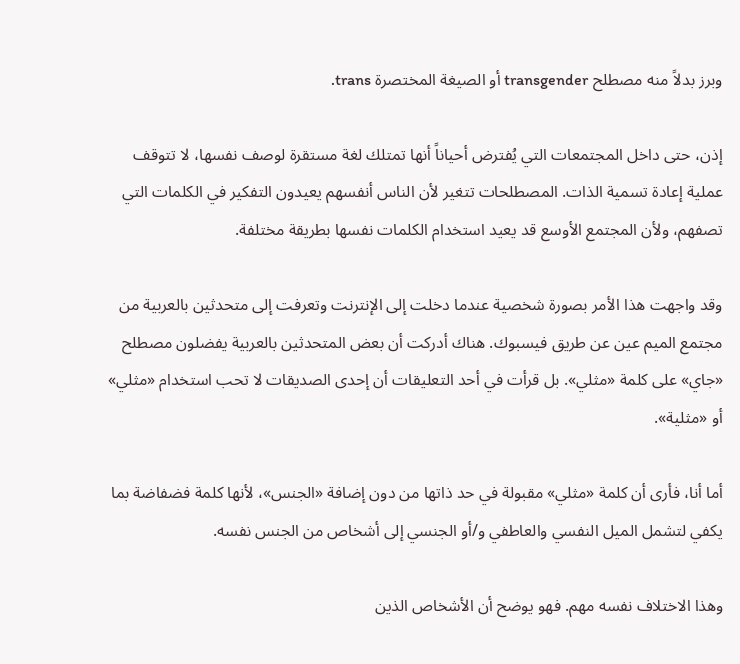وبرز بدلاً منه مصطلح transgender أو الصيغة المختصرة trans.

إذن، حتى داخل المجتمعات التي يُفترض أحياناً أنها تمتلك لغة مستقرة لوصف نفسها، لا تتوقف عملية إعادة تسمية الذات. المصطلحات تتغير لأن الناس أنفسهم يعيدون التفكير في الكلمات التي تصفهم، ولأن المجتمع الأوسع قد يعيد استخدام الكلمات نفسها بطريقة مختلفة.

وقد واجهت هذا الأمر بصورة شخصية عندما دخلت إلى الإنترنت وتعرفت إلى متحدثين بالعربية من مجتمع الميم عين عن طريق فيسبوك. هناك أدركت أن بعض المتحدثين بالعربية يفضلون مصطلح «جاي» على كلمة «مثلي». بل قرأت في أحد التعليقات أن إحدى الصديقات لا تحب استخدام «مثلي» أو «مثلية».

أما أنا، فأرى أن كلمة «مثلي» مقبولة في حد ذاتها من دون إضافة «الجنس»، لأنها كلمة فضفاضة بما يكفي لتشمل الميل النفسي والعاطفي و/أو الجنسي إلى أشخاص من الجنس نفسه.

وهذا الاختلاف نفسه مهم. فهو يوضح أن الأشخاص الذين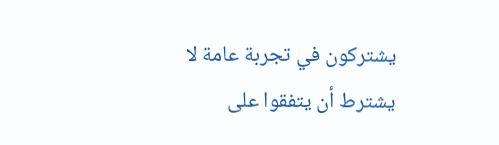يشتركون في تجربة عامة لا يشترط أن يتفقوا على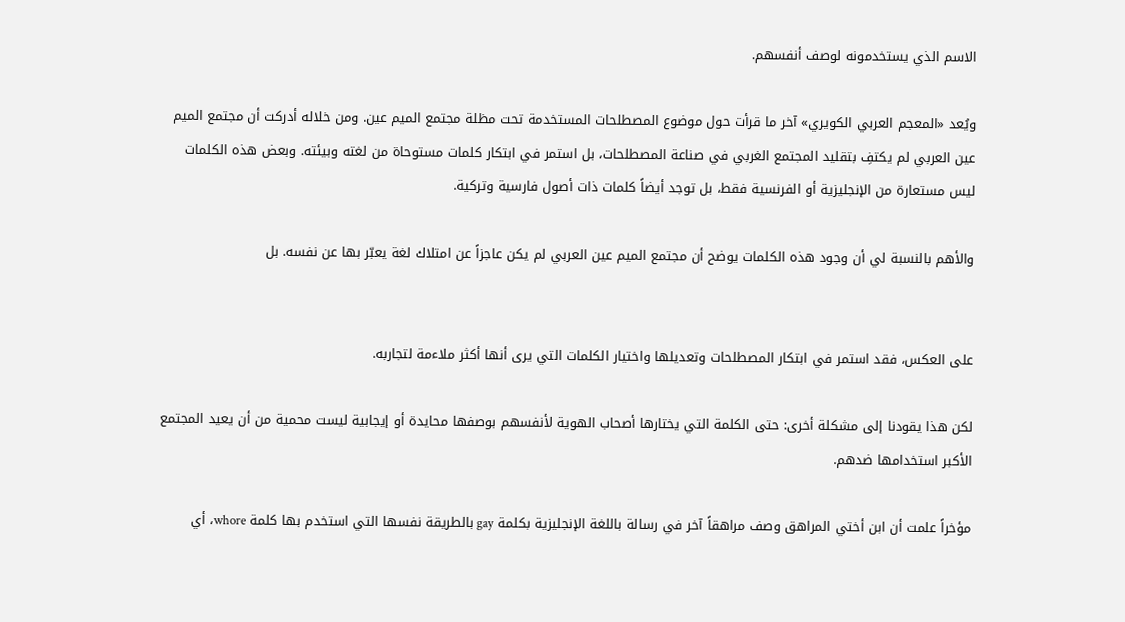الاسم الذي يستخدمونه لوصف أنفسهم.

ويُعد «المعجم العربي الكويري» آخر ما قرأت حول موضوع المصطلحات المستخدمة تحت مظلة مجتمع الميم عين. ومن خلاله أدركت أن مجتمع الميم عين العربي لم يكتفِ بتقليد المجتمع الغربي في صناعة المصطلحات، بل استمر في ابتكار كلمات مستوحاة من لغته وبيئته. وبعض هذه الكلمات ليس مستعارة من الإنجليزية أو الفرنسية فقط، بل توجد أيضاً كلمات ذات أصول فارسية وتركية.

والأهم بالنسبة لي أن وجود هذه الكلمات يوضح أن مجتمع الميم عين العربي لم يكن عاجزاً عن امتلاك لغة يعبّر بها عن نفسه. بل


على العكس، فقد استمر في ابتكار المصطلحات وتعديلها واختيار الكلمات التي يرى أنها أكثر ملاءمة لتجاربه.

لكن هذا يقودنا إلى مشكلة أخرى: حتى الكلمة التي يختارها أصحاب الهوية لأنفسهم بوصفها محايدة أو إيجابية ليست محمية من أن يعيد المجتمع الأكبر استخدامها ضدهم.

مؤخراً علمت أن ابن أختي المراهق وصف مراهقاً آخر في رسالة باللغة الإنجليزية بكلمة gay بالطريقة نفسها التي استخدم بها كلمة whore، أي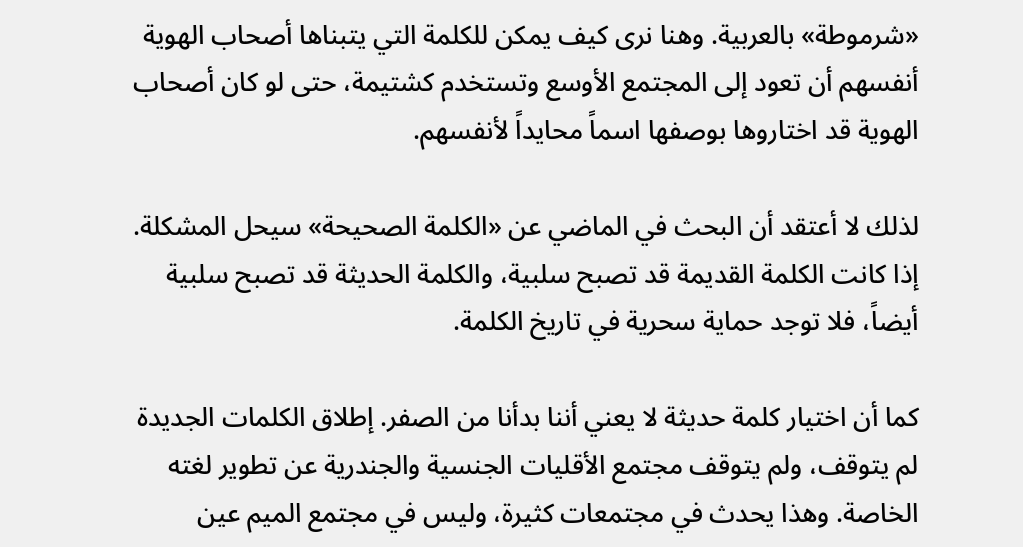«شرموطة» بالعربية. وهنا نرى كيف يمكن للكلمة التي يتبناها أصحاب الهوية أنفسهم أن تعود إلى المجتمع الأوسع وتستخدم كشتيمة، حتى لو كان أصحاب الهوية قد اختاروها بوصفها اسماً محايداً لأنفسهم.

لذلك لا أعتقد أن البحث في الماضي عن «الكلمة الصحيحة» سيحل المشكلة. إذا كانت الكلمة القديمة قد تصبح سلبية، والكلمة الحديثة قد تصبح سلبية أيضاً، فلا توجد حماية سحرية في تاريخ الكلمة.

كما أن اختيار كلمة حديثة لا يعني أننا بدأنا من الصفر. إطلاق الكلمات الجديدة لم يتوقف، ولم يتوقف مجتمع الأقليات الجنسية والجندرية عن تطوير لغته الخاصة. وهذا يحدث في مجتمعات كثيرة، وليس في مجتمع الميم عين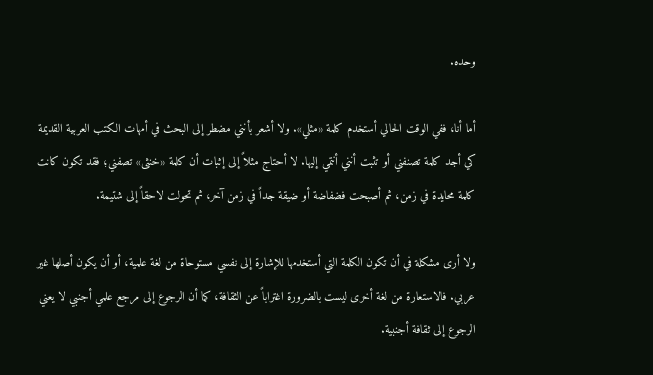وحده.

أما أنا، ففي الوقت الحالي أستخدم كلمة «مثلي». ولا أشعر بأنني مضطر إلى البحث في أمهات الكتب العربية القديمة كي أجد كلمة تصنفني أو تثبت أنني أنتمي إليها. لا أحتاج مثلاً إلى إثبات أن كلمة «خنثى» تصفني؛ فقد تكون كانت كلمة محايدة في زمن، ثم أصبحت فضفاضة أو ضيقة جداً في زمن آخر، ثم تحولت لاحقاً إلى شتيمة.

ولا أرى مشكلة في أن تكون الكلمة التي أستخدمها للإشارة إلى نفسي مستوحاة من لغة علمية، أو أن يكون أصلها غير عربي. فالاستعارة من لغة أخرى ليست بالضرورة اغتراباً عن الثقافة، كما أن الرجوع إلى مرجع علمي أجنبي لا يعني الرجوع إلى ثقافة أجنبية.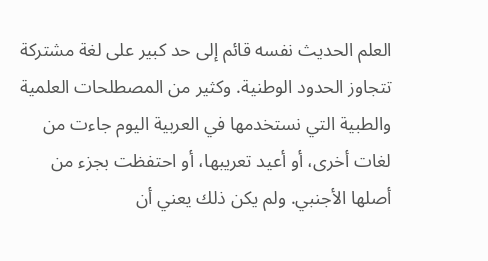العلم الحديث نفسه قائم إلى حد كبير على لغة مشتركة تتجاوز الحدود الوطنية. وكثير من المصطلحات العلمية والطبية التي نستخدمها في العربية اليوم جاءت من لغات أخرى، أو أعيد تعريبها، أو احتفظت بجزء من أصلها الأجنبي. ولم يكن ذلك يعني أن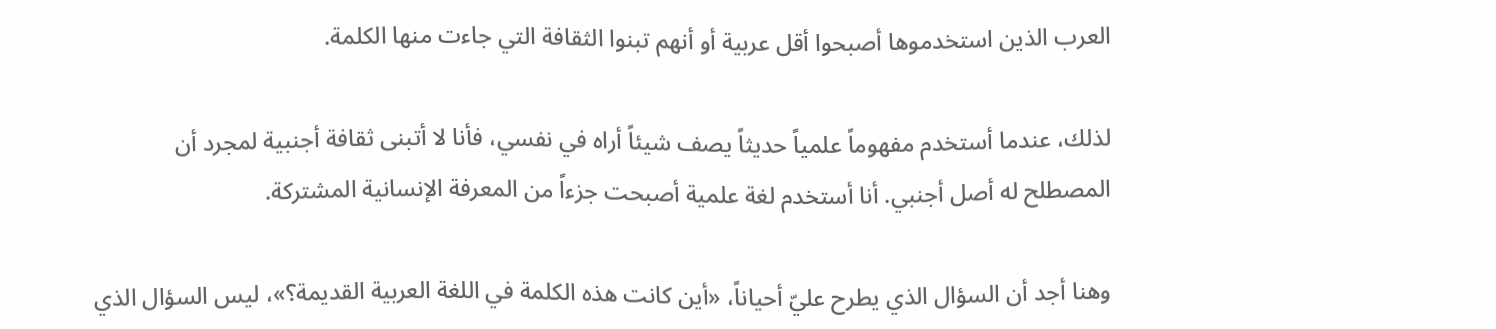العرب الذين استخدموها أصبحوا أقل عربية أو أنهم تبنوا الثقافة التي جاءت منها الكلمة.

لذلك، عندما أستخدم مفهوماً علمياً حديثاً يصف شيئاً أراه في نفسي، فأنا لا أتبنى ثقافة أجنبية لمجرد أن المصطلح له أصل أجنبي. أنا أستخدم لغة علمية أصبحت جزءاً من المعرفة الإنسانية المشتركة.

وهنا أجد أن السؤال الذي يطرح عليّ أحياناً، «أين كانت هذه الكلمة في اللغة العربية القديمة؟»، ليس السؤال الذي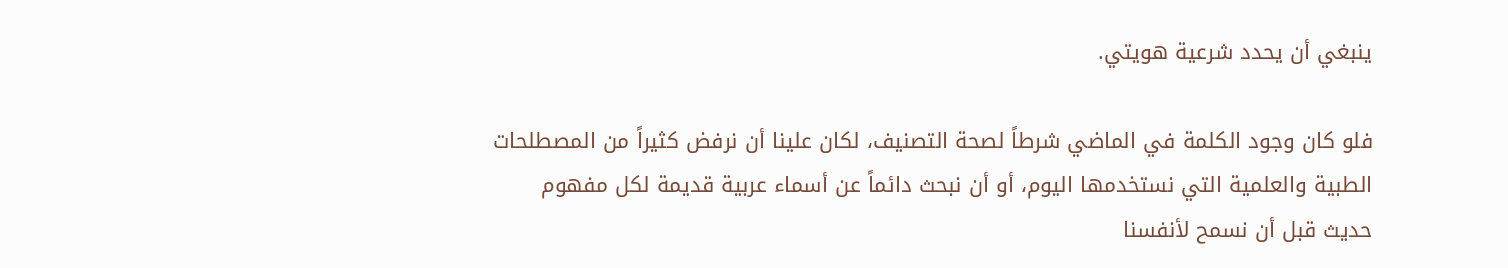ينبغي أن يحدد شرعية هويتي.

فلو كان وجود الكلمة في الماضي شرطاً لصحة التصنيف، لكان علينا أن نرفض كثيراً من المصطلحات الطبية والعلمية التي نستخدمها اليوم، أو أن نبحث دائماً عن أسماء عربية قديمة لكل مفهوم حديث قبل أن نسمح لأنفسنا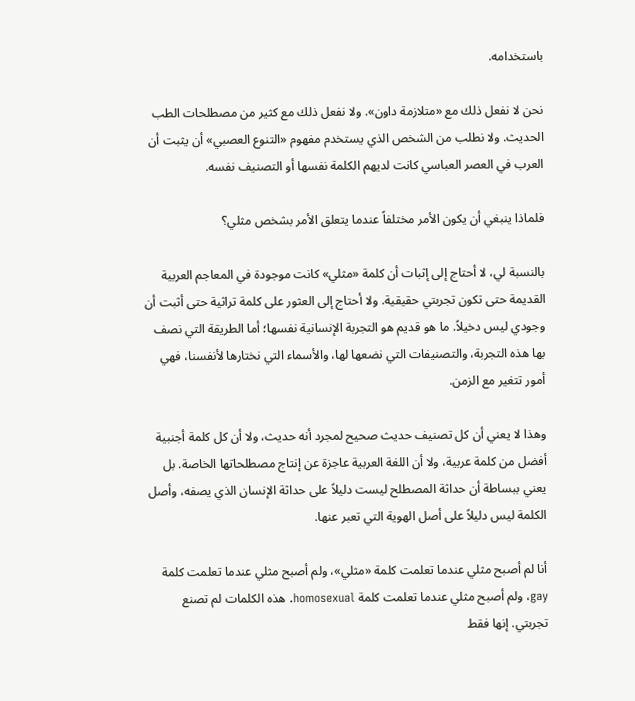باستخدامه.

نحن لا نفعل ذلك مع «متلازمة داون». ولا نفعل ذلك مع كثير من مصطلحات الطب الحديث. ولا نطلب من الشخص الذي يستخدم مفهوم «التنوع العصبي» أن يثبت أن العرب في العصر العباسي كانت لديهم الكلمة نفسها أو التصنيف نفسه.

فلماذا ينبغي أن يكون الأمر مختلفاً عندما يتعلق الأمر بشخص مثلي؟

بالنسبة لي، لا أحتاج إلى إثبات أن كلمة «مثلي» كانت موجودة في المعاجم العربية القديمة حتى تكون تجربتي حقيقية. ولا أحتاج إلى العثور على كلمة تراثية حتى أثبت أن وجودي ليس دخيلاً. ما هو قديم هو التجربة الإنسانية نفسها؛ أما الطريقة التي نصف بها هذه التجربة، والتصنيفات التي نضعها لها، والأسماء التي نختارها لأنفسنا، فهي أمور تتغير مع الزمن.

وهذا لا يعني أن كل تصنيف حديث صحيح لمجرد أنه حديث، ولا أن كل كلمة أجنبية أفضل من كلمة عربية، ولا أن اللغة العربية عاجزة عن إنتاج مصطلحاتها الخاصة. بل يعني ببساطة أن حداثة المصطلح ليست دليلاً على حداثة الإنسان الذي يصفه، وأصل الكلمة ليس دليلاً على أصل الهوية التي تعبر عنها.

أنا لم أصبح مثلي عندما تعلمت كلمة «مثلي»، ولم أصبح مثلي عندما تعلمت كلمة gay، ولم أصبح مثلي عندما تعلمت كلمة homosexual. هذه الكلمات لم تصنع تجربتي. إنها فقط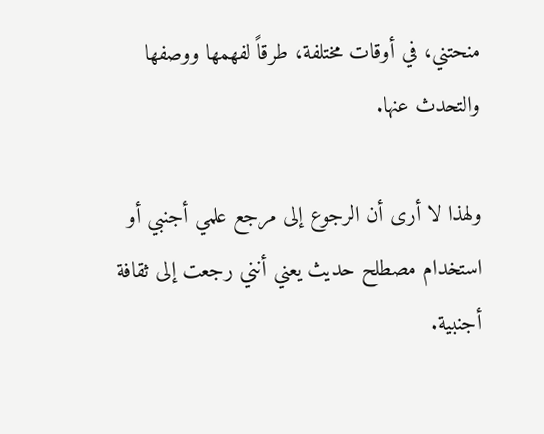منحتني، في أوقات مختلفة، طرقاً لفهمها ووصفها والتحدث عنها.

ولهذا لا أرى أن الرجوع إلى مرجع علمي أجنبي أو استخدام مصطلح حديث يعني أنني رجعت إلى ثقافة أجنبية.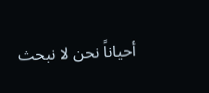أحياناً نحن لا نبحث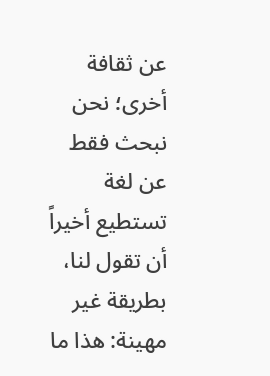عن ثقافة أخرى؛ نحن نبحث فقط عن لغة تستطيع أخيراً أن تقول لنا، بطريقة غير مهينة: هذا ما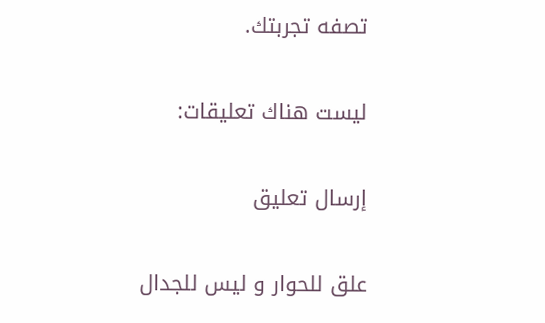تصفه تجربتك.

ليست هناك تعليقات:

إرسال تعليق

علق للحوار و ليس للجدال